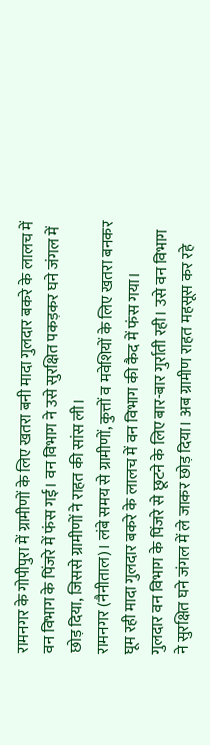रामनगर के गोपीपुरा में ग्रामीणों के लिए खतरा बनी मादा गुलदार बकरे के लालच में वन विभाग के पिंजरे में फंस गई। वन विभाग ने उसे सुरक्षित पकड़कर घने जंगल में छोड़ दिया, जिससे ग्रामीणों ने राहत की सांस ली।
रामनगर (नैनीताल)। लंबे समय से ग्रामीणों, कुत्तों व मवेशियों के लिए खतरा बनकर घूम रही मादा गुलदार बकरे के लालच में वन विभाग की कैद में फंस गया।
गुलदार वन विभाग के पिंजरे से छूटने के लिए बार-बार गुर्राती रही। उसे वन विभाग ने सुरक्षित घने जंगल में ले जाकर छोड़ दिया। अब ग्रामीण राहत महसूस कर रहे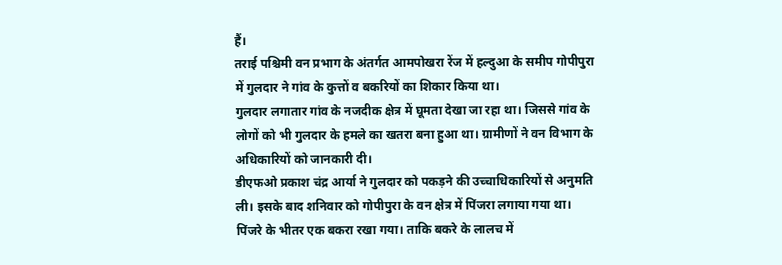हैं।
तराई पश्चिमी वन प्रभाग के अंतर्गत आमपोखरा रेंज में हल्दुआ के समीप गोपीपुरा में गुलदार ने गांव के कुत्तों व बकरियों का शिकार किया था।
गुलदार लगातार गांव के नजदीक क्षेत्र में घूमता देखा जा रहा था। जिससे गांव के लोगों को भी गुलदार के हमले का खतरा बना हुआ था। ग्रामीणों ने वन विभाग के अधिकारियों को जानकारी दी।
डीएफओ प्रकाश चंद्र आर्या ने गुलदार को पकड़ने की उच्चाधिकारियों से अनुमति ली। इसके बाद शनिवार को गोपीपुरा के वन क्षेत्र में पिंजरा लगाया गया था।
पिंजरे के भीतर एक बकरा रखा गया। ताकि बकरे के लालच में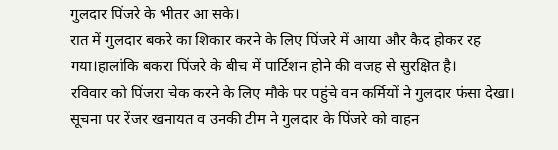गुलदार पिंजरे के भीतर आ सके।
रात में गुलदार बकरे का शिकार करने के लिए पिंजरे में आया और कैद होकर रह गया।हालांकि बकरा पिंजरे के बीच में पार्टिशन होने की वजह से सुरक्षित है।
रविवार को पिंजरा चेक करने के लिए मौके पर पहुंचे वन कर्मियों ने गुलदार फंसा देखा। सूचना पर रेंजर खनायत व उनकी टीम ने गुलदार के पिंजरे को वाहन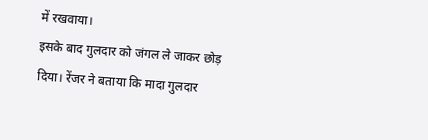में रखवाया।
इसके बाद गुलदार को जंगल ले जाकर छोड़ दिया। रेंजर ने बताया कि मादा गुलदार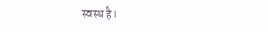स्वस्थ है।